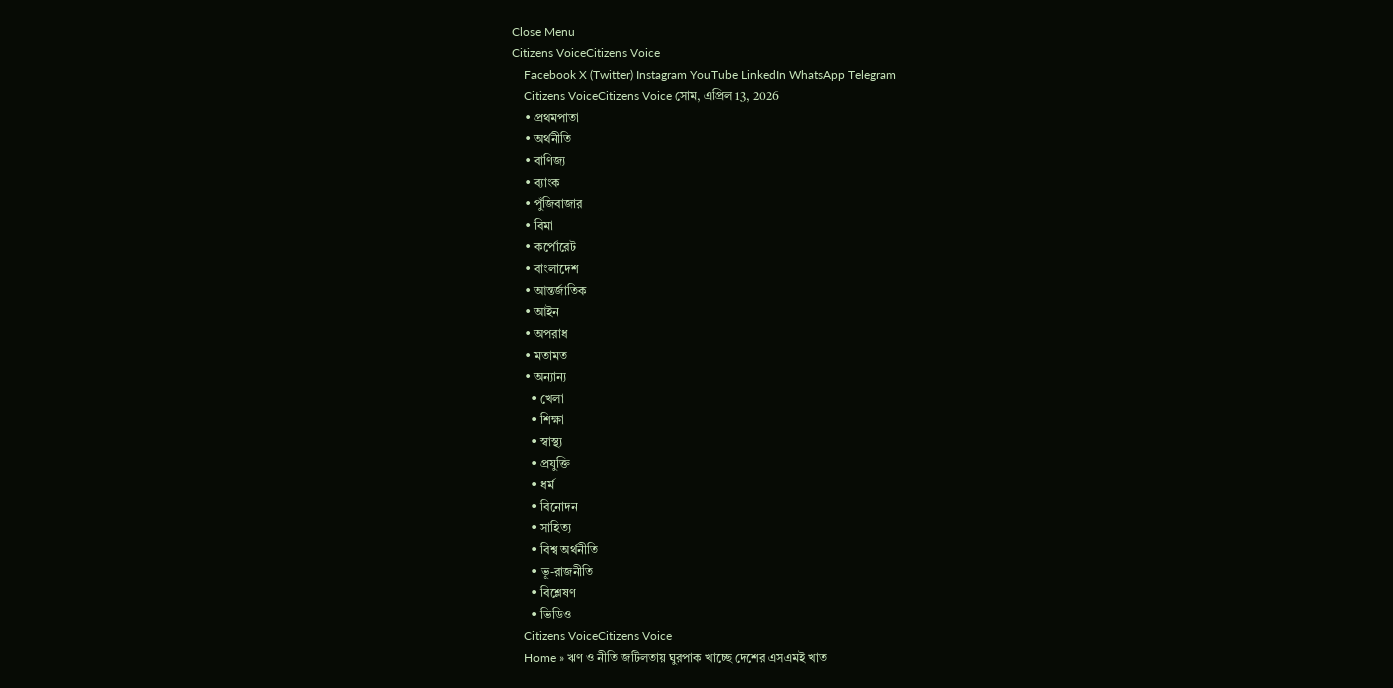Close Menu
Citizens VoiceCitizens Voice
    Facebook X (Twitter) Instagram YouTube LinkedIn WhatsApp Telegram
    Citizens VoiceCitizens Voice সোম, এপ্রিল 13, 2026
    • প্রথমপাতা
    • অর্থনীতি
    • বাণিজ্য
    • ব্যাংক
    • পুঁজিবাজার
    • বিমা
    • কর্পোরেট
    • বাংলাদেশ
    • আন্তর্জাতিক
    • আইন
    • অপরাধ
    • মতামত
    • অন্যান্য
      • খেলা
      • শিক্ষা
      • স্বাস্থ্য
      • প্রযুক্তি
      • ধর্ম
      • বিনোদন
      • সাহিত্য
      • বিশ্ব অর্থনীতি
      • ভূ-রাজনীতি
      • বিশ্লেষণ
      • ভিডিও
    Citizens VoiceCitizens Voice
    Home » ঋণ ও নীতি জটিলতায় ঘুরপাক খাচ্ছে দেশের এসএমই খাত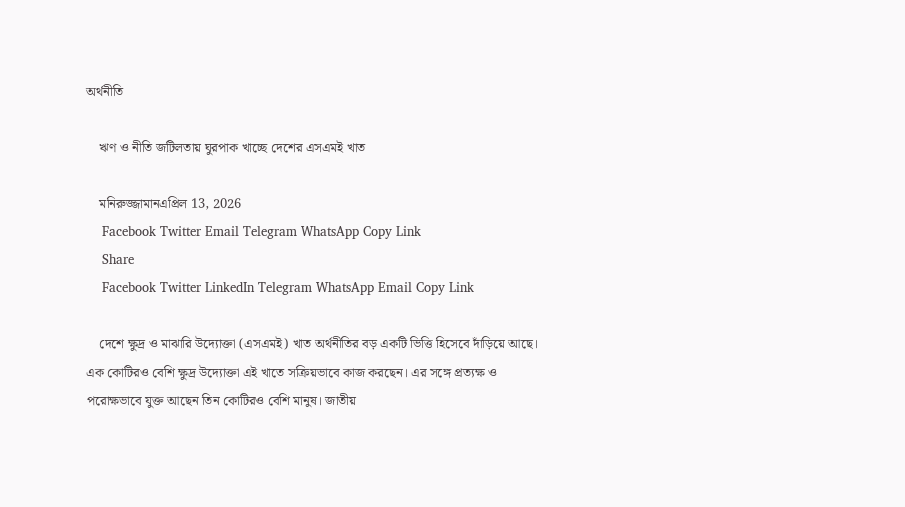অর্থনীতি

    ঋণ ও নীতি জটিলতায় ঘুরপাক খাচ্ছে দেশের এসএমই খাত

    মনিরুজ্জামানএপ্রিল 13, 2026
    Facebook Twitter Email Telegram WhatsApp Copy Link
    Share
    Facebook Twitter LinkedIn Telegram WhatsApp Email Copy Link

    দেশে ক্ষুদ্র ও মাঝারি উদ্যোক্তা (এসএমই) খাত অর্থনীতির বড় একটি ভিত্তি হিসেবে দাঁড়িয়ে আছে। এক কোটিরও বেশি ক্ষুদ্র উদ্যোক্তা এই খাতে সক্রিয়ভাবে কাজ করছেন। এর সঙ্গে প্রত্যক্ষ ও পরোক্ষভাবে যুক্ত আছেন তিন কোটিরও বেশি মানুষ। জাতীয়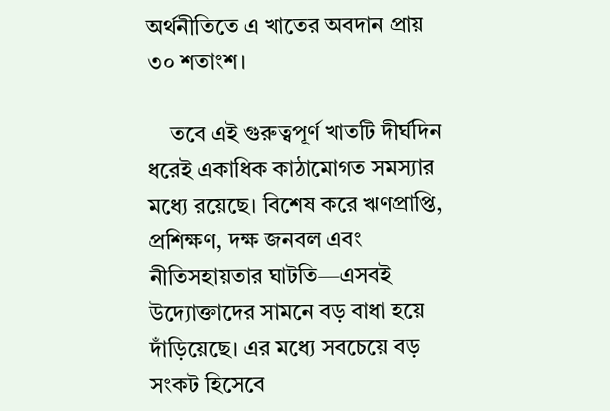অর্থনীতিতে এ খাতের অবদান প্রায় ৩০ শতাংশ।

    তবে এই গুরুত্বপূর্ণ খাতটি দীর্ঘদিন ধরেই একাধিক কাঠামোগত সমস্যার মধ্যে রয়েছে। বিশেষ করে ঋণপ্রাপ্তি, প্রশিক্ষণ, দক্ষ জনবল এবং নীতিসহায়তার ঘাটতি—এসবই উদ্যোক্তাদের সামনে বড় বাধা হয়ে দাঁড়িয়েছে। এর মধ্যে সবচেয়ে বড় সংকট হিসেবে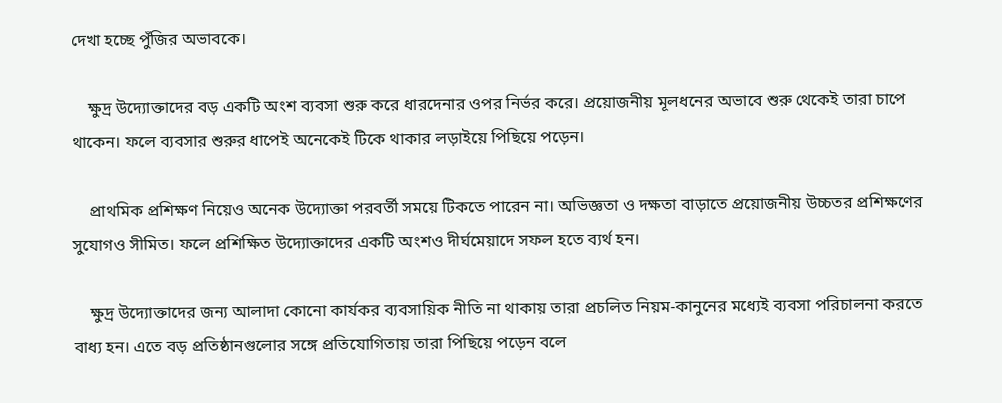দেখা হচ্ছে পুঁজির অভাবকে।

    ক্ষুদ্র উদ্যোক্তাদের বড় একটি অংশ ব্যবসা শুরু করে ধারদেনার ওপর নির্ভর করে। প্রয়োজনীয় মূলধনের অভাবে শুরু থেকেই তারা চাপে থাকেন। ফলে ব্যবসার শুরুর ধাপেই অনেকেই টিকে থাকার লড়াইয়ে পিছিয়ে পড়েন।

    প্রাথমিক প্রশিক্ষণ নিয়েও অনেক উদ্যোক্তা পরবর্তী সময়ে টিকতে পারেন না। অভিজ্ঞতা ও দক্ষতা বাড়াতে প্রয়োজনীয় উচ্চতর প্রশিক্ষণের সুযোগও সীমিত। ফলে প্রশিক্ষিত উদ্যোক্তাদের একটি অংশও দীর্ঘমেয়াদে সফল হতে ব্যর্থ হন।

    ক্ষুদ্র উদ্যোক্তাদের জন্য আলাদা কোনো কার্যকর ব্যবসায়িক নীতি না থাকায় তারা প্রচলিত নিয়ম-কানুনের মধ্যেই ব্যবসা পরিচালনা করতে বাধ্য হন। এতে বড় প্রতিষ্ঠানগুলোর সঙ্গে প্রতিযোগিতায় তারা পিছিয়ে পড়েন বলে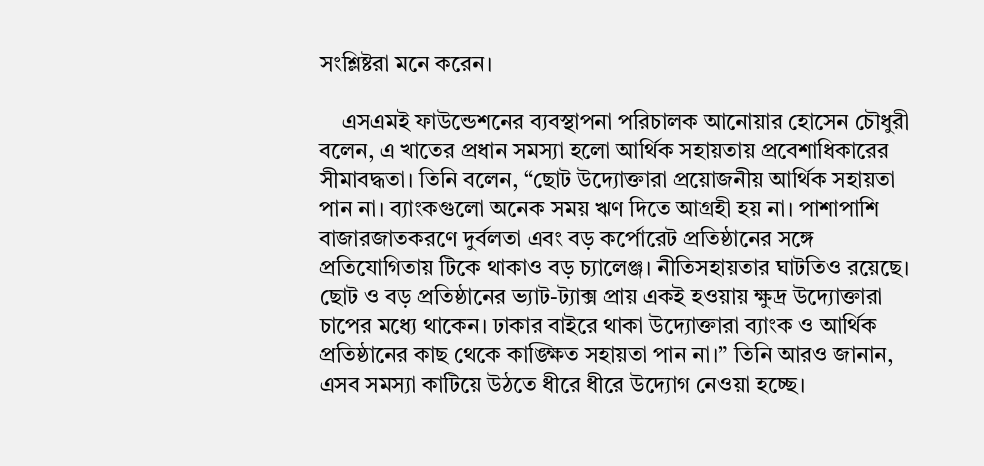সংশ্লিষ্টরা মনে করেন।

    এসএমই ফাউন্ডেশনের ব্যবস্থাপনা পরিচালক আনোয়ার হোসেন চৌধুরী বলেন, এ খাতের প্রধান সমস্যা হলো আর্থিক সহায়তায় প্রবেশাধিকারের সীমাবদ্ধতা। তিনি বলেন, “ছোট উদ্যোক্তারা প্রয়োজনীয় আর্থিক সহায়তা পান না। ব্যাংকগুলো অনেক সময় ঋণ দিতে আগ্রহী হয় না। পাশাপাশি বাজারজাতকরণে দুর্বলতা এবং বড় কর্পোরেট প্রতিষ্ঠানের সঙ্গে প্রতিযোগিতায় টিকে থাকাও বড় চ্যালেঞ্জ। নীতিসহায়তার ঘাটতিও রয়েছে। ছোট ও বড় প্রতিষ্ঠানের ভ্যাট-ট্যাক্স প্রায় একই হওয়ায় ক্ষুদ্র উদ্যোক্তারা চাপের মধ্যে থাকেন। ঢাকার বাইরে থাকা উদ্যোক্তারা ব্যাংক ও আর্থিক প্রতিষ্ঠানের কাছ থেকে কাঙ্ক্ষিত সহায়তা পান না।” তিনি আরও জানান, এসব সমস্যা কাটিয়ে উঠতে ধীরে ধীরে উদ্যোগ নেওয়া হচ্ছে।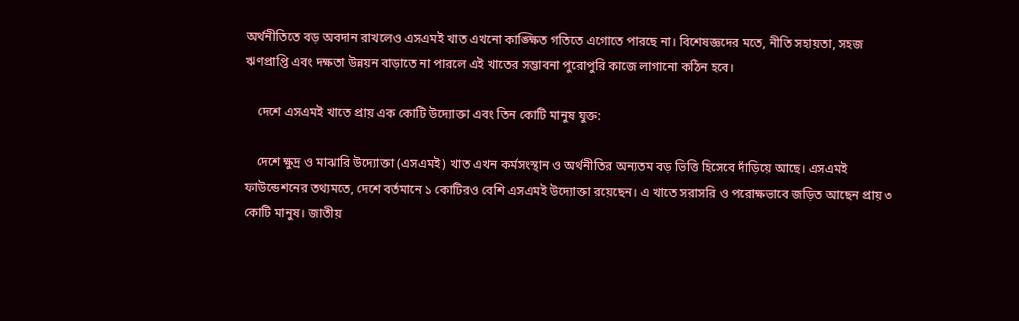অর্থনীতিতে বড় অবদান রাখলেও এসএমই খাত এখনো কাঙ্ক্ষিত গতিতে এগোতে পারছে না। বিশেষজ্ঞদের মতে, নীতি সহায়তা, সহজ ঋণপ্রাপ্তি এবং দক্ষতা উন্নয়ন বাড়াতে না পারলে এই খাতের সম্ভাবনা পুরোপুরি কাজে লাগানো কঠিন হবে।

    দেশে এসএমই খাতে প্রায় এক কোটি উদ্যোক্তা এবং তিন কোটি মানুষ যুক্ত:

    দেশে ক্ষুদ্র ও মাঝারি উদ্যোক্তা (এসএমই) খাত এখন কর্মসংস্থান ও অর্থনীতির অন্যতম বড় ভিত্তি হিসেবে দাঁড়িয়ে আছে। এসএমই ফাউন্ডেশনের তথ্যমতে, দেশে বর্তমানে ১ কোটিরও বেশি এসএমই উদ্যোক্তা রয়েছেন। এ খাতে সরাসরি ও পরোক্ষভাবে জড়িত আছেন প্রায় ৩ কোটি মানুষ। জাতীয়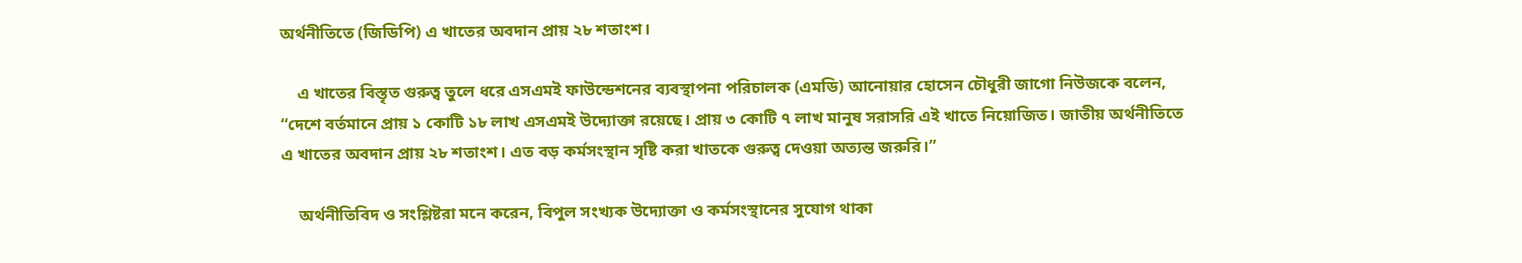অর্থনীতিতে (জিডিপি) এ খাতের অবদান প্রায় ২৮ শতাংশ।

    এ খাতের বিস্তৃত গুরুত্ব তুলে ধরে এসএমই ফাউন্ডেশনের ব্যবস্থাপনা পরিচালক (এমডি) আনোয়ার হোসেন চৌধুরী জাগো নিউজকে বলেন, “দেশে বর্তমানে প্রায় ১ কোটি ১৮ লাখ এসএমই উদ্যোক্তা রয়েছে। প্রায় ৩ কোটি ৭ লাখ মানুষ সরাসরি এই খাতে নিয়োজিত। জাতীয় অর্থনীতিতে এ খাতের অবদান প্রায় ২৮ শতাংশ। এত বড় কর্মসংস্থান সৃষ্টি করা খাতকে গুরুত্ব দেওয়া অত্যন্ত জরুরি।”

    অর্থনীতিবিদ ও সংশ্লিষ্টরা মনে করেন, বিপুল সংখ্যক উদ্যোক্তা ও কর্মসংস্থানের সুযোগ থাকা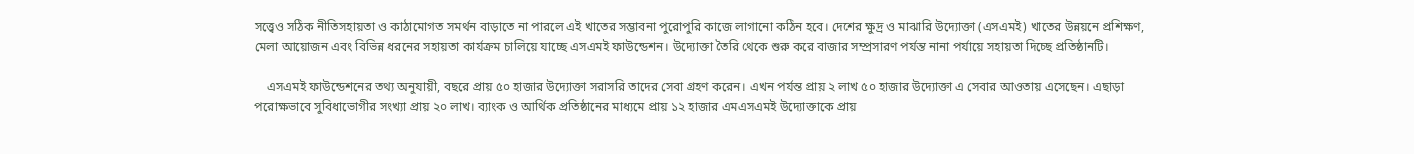সত্ত্বেও সঠিক নীতিসহায়তা ও কাঠামোগত সমর্থন বাড়াতে না পারলে এই খাতের সম্ভাবনা পুরোপুরি কাজে লাগানো কঠিন হবে। দেশের ক্ষুদ্র ও মাঝারি উদ্যোক্তা (এসএমই) খাতের উন্নয়নে প্রশিক্ষণ, মেলা আয়োজন এবং বিভিন্ন ধরনের সহায়তা কার্যক্রম চালিয়ে যাচ্ছে এসএমই ফাউন্ডেশন। উদ্যোক্তা তৈরি থেকে শুরু করে বাজার সম্প্রসারণ পর্যন্ত নানা পর্যায়ে সহায়তা দিচ্ছে প্রতিষ্ঠানটি।

    এসএমই ফাউন্ডেশনের তথ্য অনুযায়ী, বছরে প্রায় ৫০ হাজার উদ্যোক্তা সরাসরি তাদের সেবা গ্রহণ করেন। এখন পর্যন্ত প্রায় ২ লাখ ৫০ হাজার উদ্যোক্তা এ সেবার আওতায় এসেছেন। এছাড়া পরোক্ষভাবে সুবিধাভোগীর সংখ্যা প্রায় ২০ লাখ। ব্যাংক ও আর্থিক প্রতিষ্ঠানের মাধ্যমে প্রায় ১২ হাজার এমএসএমই উদ্যোক্তাকে প্রায়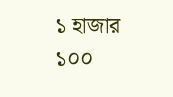১ হাজার ১০০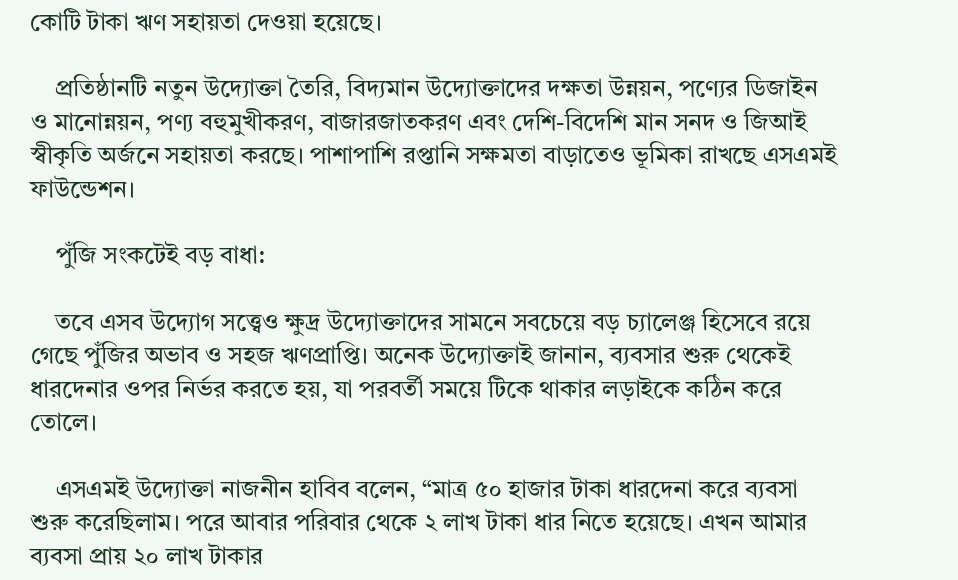কোটি টাকা ঋণ সহায়তা দেওয়া হয়েছে।

    প্রতিষ্ঠানটি নতুন উদ্যোক্তা তৈরি, বিদ্যমান উদ্যোক্তাদের দক্ষতা উন্নয়ন, পণ্যের ডিজাইন ও মানোন্নয়ন, পণ্য বহুমুখীকরণ, বাজারজাতকরণ এবং দেশি-বিদেশি মান সনদ ও জিআই স্বীকৃতি অর্জনে সহায়তা করছে। পাশাপাশি রপ্তানি সক্ষমতা বাড়াতেও ভূমিকা রাখছে এসএমই ফাউন্ডেশন।

    পুঁজি সংকটেই বড় বাধা:

    তবে এসব উদ্যোগ সত্ত্বেও ক্ষুদ্র উদ্যোক্তাদের সামনে সবচেয়ে বড় চ্যালেঞ্জ হিসেবে রয়ে গেছে পুঁজির অভাব ও সহজ ঋণপ্রাপ্তি। অনেক উদ্যোক্তাই জানান, ব্যবসার শুরু থেকেই ধারদেনার ওপর নির্ভর করতে হয়, যা পরবর্তী সময়ে টিকে থাকার লড়াইকে কঠিন করে তোলে।

    এসএমই উদ্যোক্তা নাজনীন হাবিব বলেন, “মাত্র ৫০ হাজার টাকা ধারদেনা করে ব্যবসা শুরু করেছিলাম। পরে আবার পরিবার থেকে ২ লাখ টাকা ধার নিতে হয়েছে। এখন আমার ব্যবসা প্রায় ২০ লাখ টাকার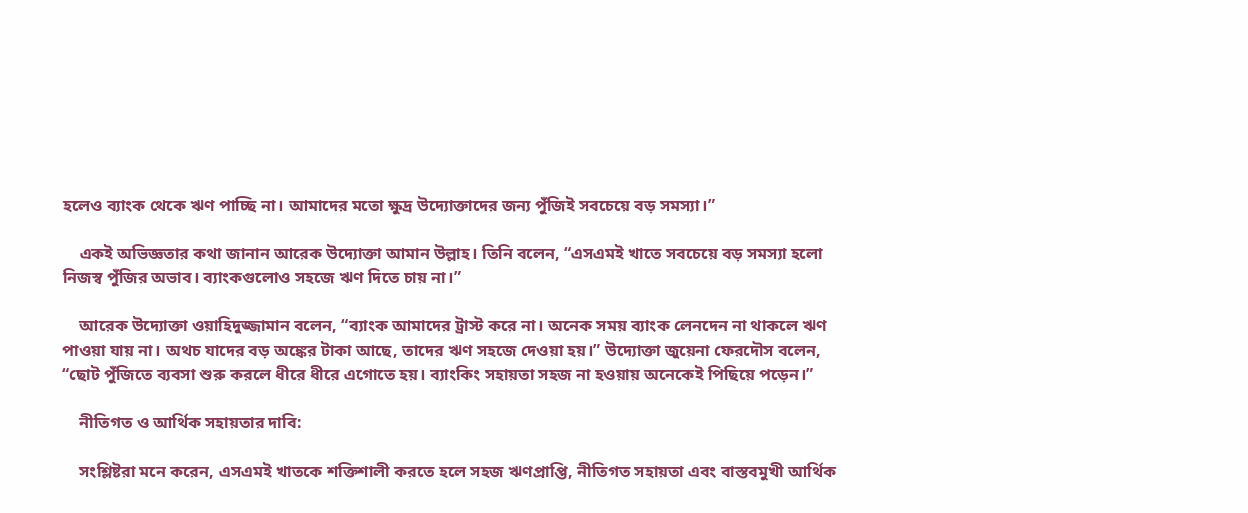হলেও ব্যাংক থেকে ঋণ পাচ্ছি না। আমাদের মতো ক্ষুদ্র উদ্যোক্তাদের জন্য পুঁজিই সবচেয়ে বড় সমস্যা।”

    একই অভিজ্ঞতার কথা জানান আরেক উদ্যোক্তা আমান উল্লাহ। তিনি বলেন, “এসএমই খাতে সবচেয়ে বড় সমস্যা হলো নিজস্ব পুঁজির অভাব। ব্যাংকগুলোও সহজে ঋণ দিতে চায় না।”

    আরেক উদ্যোক্তা ওয়াহিদুজ্জামান বলেন, “ব্যাংক আমাদের ট্রাস্ট করে না। অনেক সময় ব্যাংক লেনদেন না থাকলে ঋণ পাওয়া যায় না। অথচ যাদের বড় অঙ্কের টাকা আছে, তাদের ঋণ সহজে দেওয়া হয়।” উদ্যোক্তা জুয়েনা ফেরদৌস বলেন, “ছোট পুঁজিতে ব্যবসা শুরু করলে ধীরে ধীরে এগোতে হয়। ব্যাংকিং সহায়তা সহজ না হওয়ায় অনেকেই পিছিয়ে পড়েন।”

    নীতিগত ও আর্থিক সহায়তার দাবি:

    সংশ্লিষ্টরা মনে করেন, এসএমই খাতকে শক্তিশালী করতে হলে সহজ ঋণপ্রাপ্তি, নীতিগত সহায়তা এবং বাস্তবমুখী আর্থিক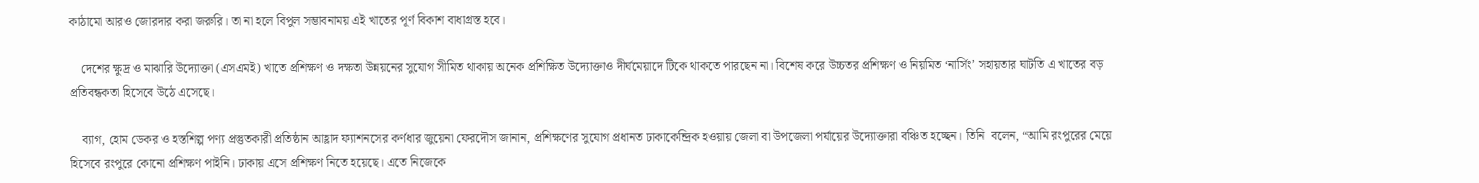কাঠামো আরও জোরদার করা জরুরি। তা না হলে বিপুল সম্ভাবনাময় এই খাতের পূর্ণ বিকাশ বাধাগ্রস্ত হবে।

    দেশের ক্ষুদ্র ও মাঝারি উদ্যোক্তা (এসএমই) খাতে প্রশিক্ষণ ও দক্ষতা উন্নয়নের সুযোগ সীমিত থাকায় অনেক প্রশিক্ষিত উদ্যোক্তাও দীর্ঘমেয়াদে টিকে থাকতে পারছেন না। বিশেষ করে উচ্চতর প্রশিক্ষণ ও নিয়মিত ‘নার্সিং’ সহায়তার ঘাটতি এ খাতের বড় প্রতিবন্ধকতা হিসেবে উঠে এসেছে।

    ব্যাগ, হোম ডেকর ও হস্তশিল্প পণ্য প্রস্তুতকারী প্রতিষ্ঠান আহ্লাদ ফ্যাশনসের কর্ণধার জুয়েনা ফেরদৌস জানান, প্রশিক্ষণের সুযোগ প্রধানত ঢাকাকেন্দ্রিক হওয়ায় জেলা বা উপজেলা পর্যায়ের উদ্যোক্তারা বঞ্চিত হচ্ছেন। তিনি  বলেন, “আমি রংপুরের মেয়ে হিসেবে রংপুরে কোনো প্রশিক্ষণ পাইনি। ঢাকায় এসে প্রশিক্ষণ নিতে হয়েছে। এতে নিজেকে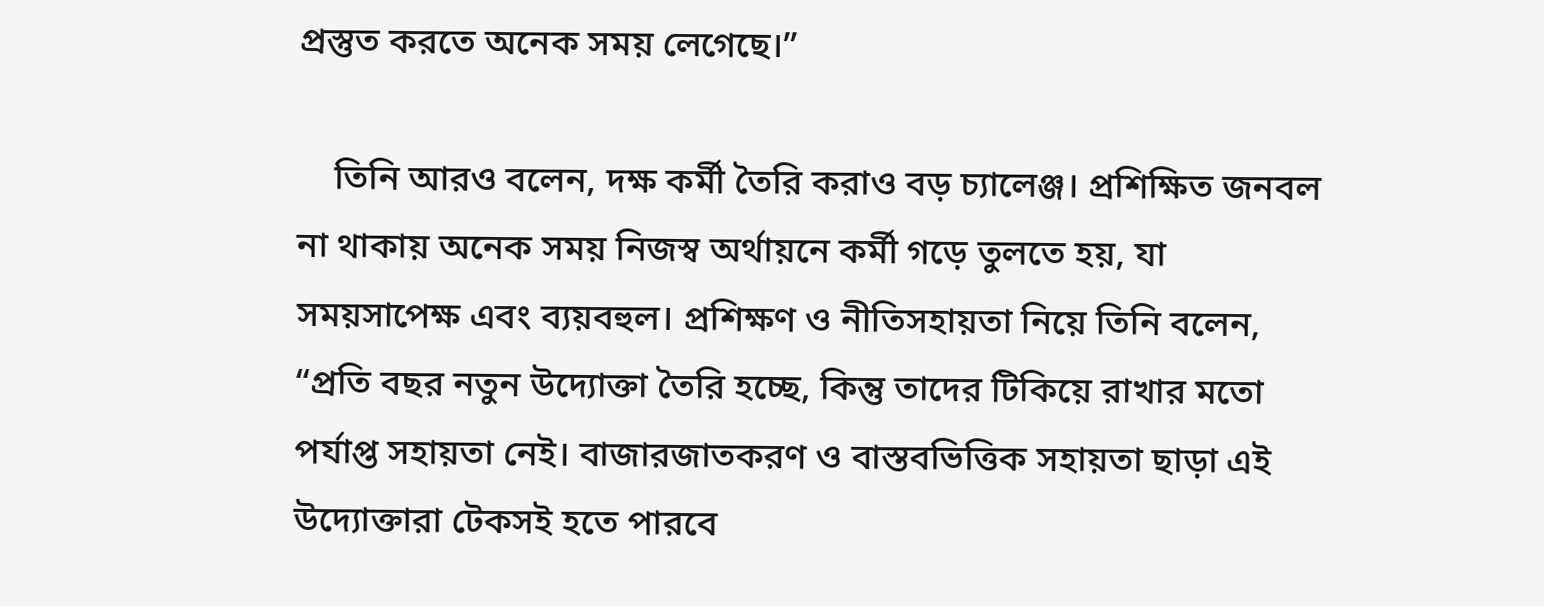প্রস্তুত করতে অনেক সময় লেগেছে।”

    তিনি আরও বলেন, দক্ষ কর্মী তৈরি করাও বড় চ্যালেঞ্জ। প্রশিক্ষিত জনবল না থাকায় অনেক সময় নিজস্ব অর্থায়নে কর্মী গড়ে তুলতে হয়, যা সময়সাপেক্ষ এবং ব্যয়বহুল। প্রশিক্ষণ ও নীতিসহায়তা নিয়ে তিনি বলেন, “প্রতি বছর নতুন উদ্যোক্তা তৈরি হচ্ছে, কিন্তু তাদের টিকিয়ে রাখার মতো পর্যাপ্ত সহায়তা নেই। বাজারজাতকরণ ও বাস্তবভিত্তিক সহায়তা ছাড়া এই উদ্যোক্তারা টেকসই হতে পারবে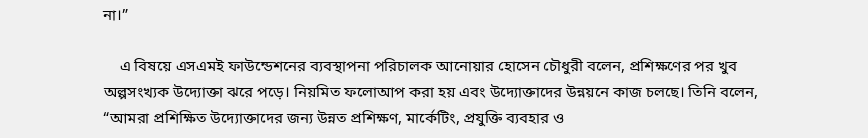না।”

    এ বিষয়ে এসএমই ফাউন্ডেশনের ব্যবস্থাপনা পরিচালক আনোয়ার হোসেন চৌধুরী বলেন, প্রশিক্ষণের পর খুব অল্পসংখ্যক উদ্যোক্তা ঝরে পড়ে। নিয়মিত ফলোআপ করা হয় এবং উদ্যোক্তাদের উন্নয়নে কাজ চলছে। তিনি বলেন, “আমরা প্রশিক্ষিত উদ্যোক্তাদের জন্য উন্নত প্রশিক্ষণ, মার্কেটিং, প্রযুক্তি ব্যবহার ও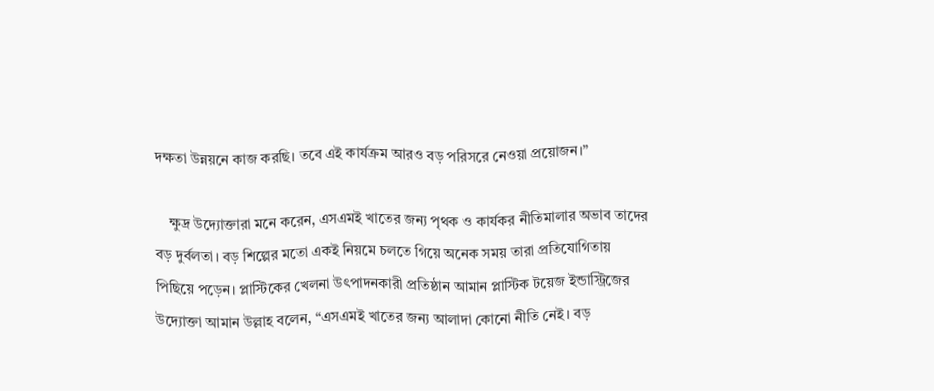দক্ষতা উন্নয়নে কাজ করছি। তবে এই কার্যক্রম আরও বড় পরিসরে নেওয়া প্রয়োজন।”

    ক্ষুদ্র উদ্যোক্তারা মনে করেন, এসএমই খাতের জন্য পৃথক ও কার্যকর নীতিমালার অভাব তাদের বড় দুর্বলতা। বড় শিল্পের মতো একই নিয়মে চলতে গিয়ে অনেক সময় তারা প্রতিযোগিতায় পিছিয়ে পড়েন। প্লাস্টিকের খেলনা উৎপাদনকারী প্রতিষ্ঠান আমান প্লাস্টিক টয়েজ ইন্ডাস্ট্রিজের উদ্যোক্তা আমান উল্লাহ বলেন, “এসএমই খাতের জন্য আলাদা কোনো নীতি নেই। বড়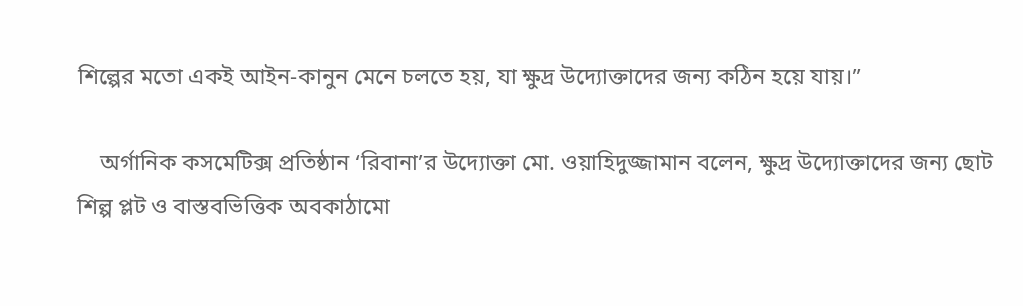শিল্পের মতো একই আইন-কানুন মেনে চলতে হয়, যা ক্ষুদ্র উদ্যোক্তাদের জন্য কঠিন হয়ে যায়।”

    অর্গানিক কসমেটিক্স প্রতিষ্ঠান ‘রিবানা’র উদ্যোক্তা মো. ওয়াহিদুজ্জামান বলেন, ক্ষুদ্র উদ্যোক্তাদের জন্য ছোট শিল্প প্লট ও বাস্তবভিত্তিক অবকাঠামো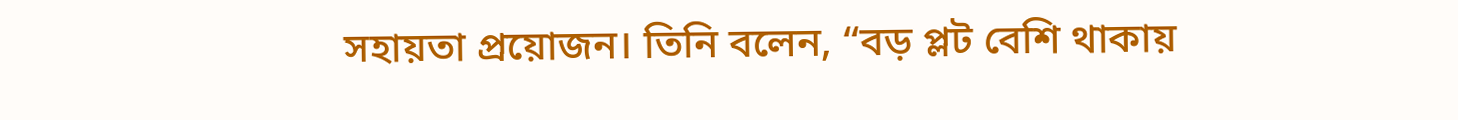সহায়তা প্রয়োজন। তিনি বলেন, “বড় প্লট বেশি থাকায়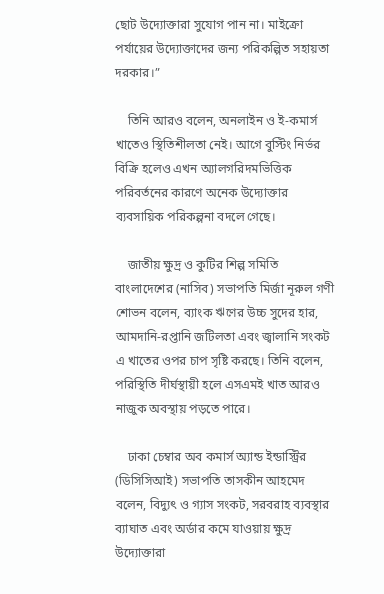ছোট উদ্যোক্তারা সুযোগ পান না। মাইক্রো পর্যায়ের উদ্যোক্তাদের জন্য পরিকল্পিত সহায়তা দরকার।”

    তিনি আরও বলেন, অনলাইন ও ই-কমার্স খাতেও স্থিতিশীলতা নেই। আগে বুস্টিং নির্ভর বিক্রি হলেও এখন অ্যালগরিদমভিত্তিক পরিবর্তনের কারণে অনেক উদ্যোক্তার ব্যবসায়িক পরিকল্পনা বদলে গেছে।

    জাতীয় ক্ষুদ্র ও কুটির শিল্প সমিতি বাংলাদেশের (নাসিব) সভাপতি মির্জা নূরুল গণী শোভন বলেন, ব্যাংক ঋণের উচ্চ সুদের হার, আমদানি-রপ্তানি জটিলতা এবং জ্বালানি সংকট এ খাতের ওপর চাপ সৃষ্টি করছে। তিনি বলেন, পরিস্থিতি দীর্ঘস্থায়ী হলে এসএমই খাত আরও নাজুক অবস্থায় পড়তে পারে।

    ঢাকা চেম্বার অব কমার্স অ্যান্ড ইন্ডাস্ট্রির (ডিসিসিআই) সভাপতি তাসকীন আহমেদ বলেন, বিদ্যুৎ ও গ্যাস সংকট, সরবরাহ ব্যবস্থার ব্যাঘাত এবং অর্ডার কমে যাওয়ায় ক্ষুদ্র উদ্যোক্তারা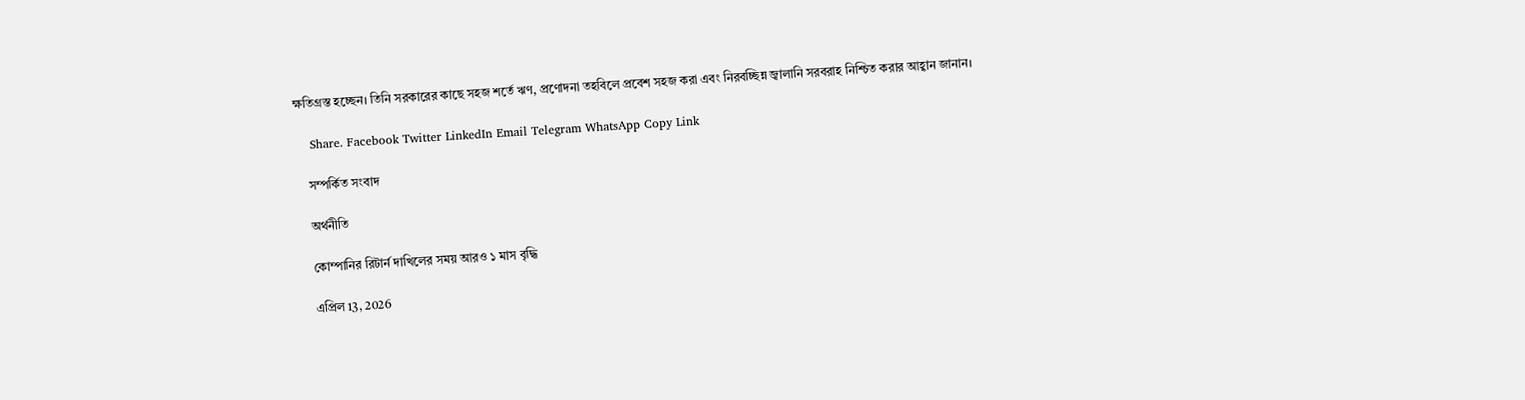ক্ষতিগ্রস্ত হচ্ছেন। তিনি সরকারের কাছে সহজ শর্তে ঋণ, প্রণোদনা তহবিলে প্রবেশ সহজ করা এবং নিরবচ্ছিন্ন জ্বালানি সরবরাহ নিশ্চিত করার আহ্বান জানান।

    Share. Facebook Twitter LinkedIn Email Telegram WhatsApp Copy Link

    সম্পর্কিত সংবাদ

    অর্থনীতি

    কোম্পানির রিটার্ন দাখিলের সময় আরও ১ মাস বৃদ্ধি

    এপ্রিল 13, 2026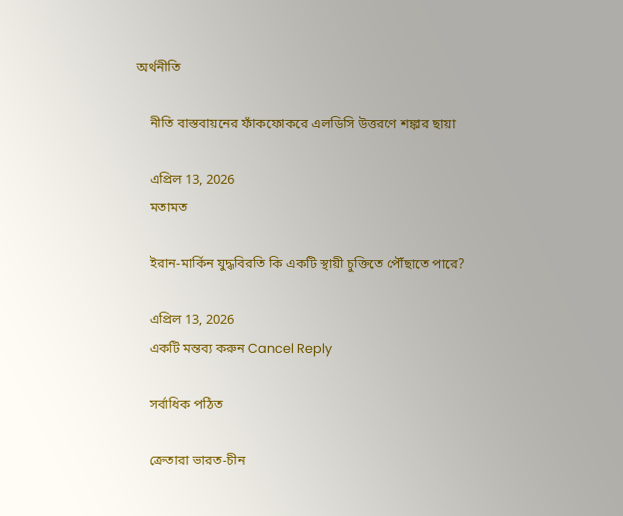অর্থনীতি

    নীতি বাস্তবায়নের ফাঁকফোকরে এলডিসি উত্তরণে শঙ্কার ছায়া

    এপ্রিল 13, 2026
    মতামত

    ইরান-মার্কিন যুদ্ধবিরতি কি একটি স্থায়ী চুক্তিতে পৌঁছাতে পারে?

    এপ্রিল 13, 2026
    একটি মন্তব্য করুন Cancel Reply

    সর্বাধিক পঠিত

    ক্রেতারা ভারত-চীন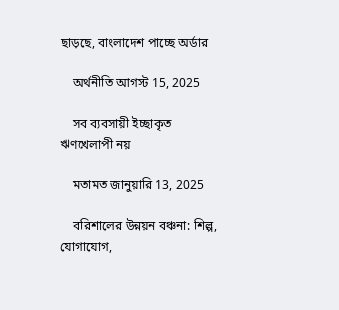ছাড়ছে, বাংলাদেশ পাচ্ছে অর্ডার

    অর্থনীতি আগস্ট 15, 2025

    সব ব্যবসায়ী ইচ্ছাকৃত ঋণখেলাপী নয়

    মতামত জানুয়ারি 13, 2025

    বরিশালের উন্নয়ন বঞ্চনা: শিল্প, যোগাযোগ,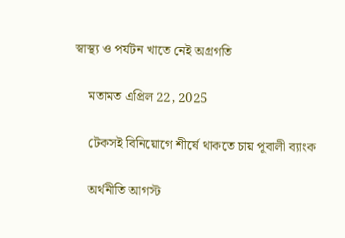স্বাস্থ্য ও পর্যটন খাতে নেই অগ্রগতি

    মতামত এপ্রিল 22, 2025

    টেকসই বিনিয়োগে শীর্ষে থাকতে চায় পূবালী ব্যাংক

    অর্থনীতি আগস্ট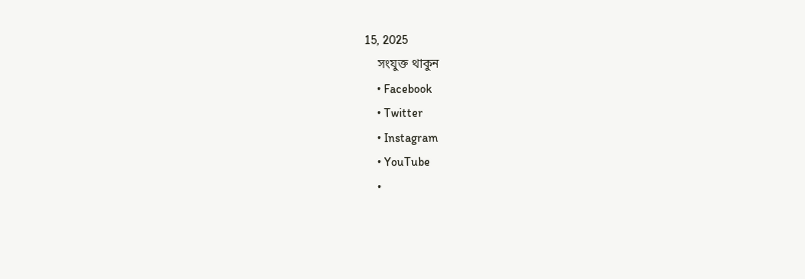15, 2025
    সংযুক্ত থাকুন
    • Facebook
    • Twitter
    • Instagram
    • YouTube
    •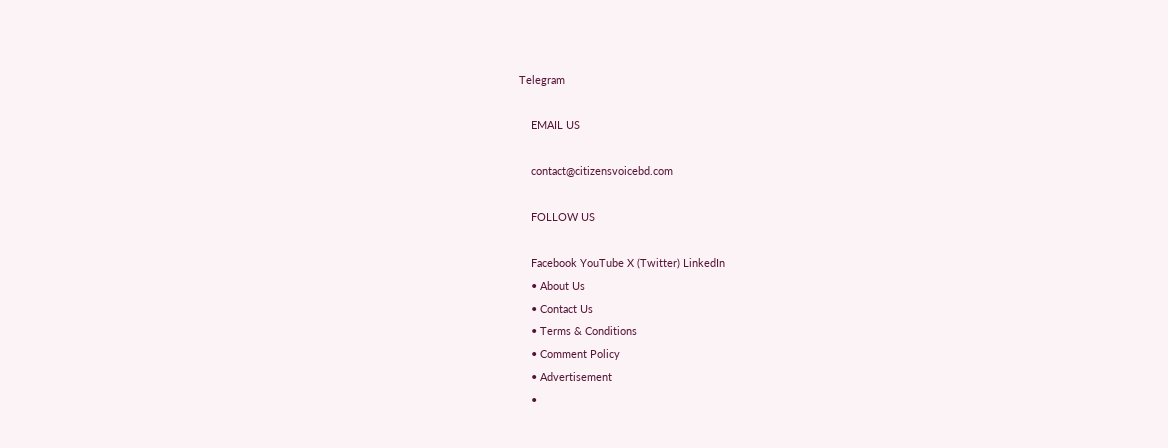Telegram

    EMAIL US

    contact@citizensvoicebd.com

    FOLLOW US

    Facebook YouTube X (Twitter) LinkedIn
    • About Us
    • Contact Us
    • Terms & Conditions
    • Comment Policy
    • Advertisement
    •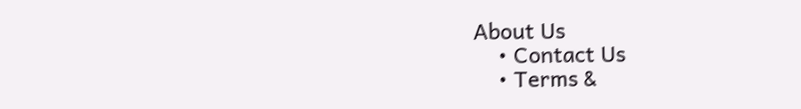About Us
    • Contact Us
    • Terms &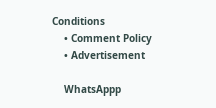Conditions
    • Comment Policy
    • Advertisement

    WhatsAppp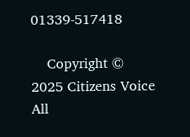01339-517418

    Copyright © 2025 Citizens Voice All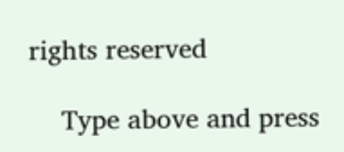rights reserved

    Type above and press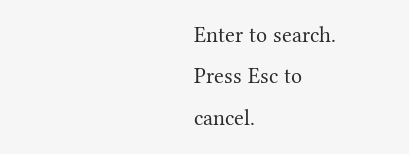Enter to search. Press Esc to cancel.